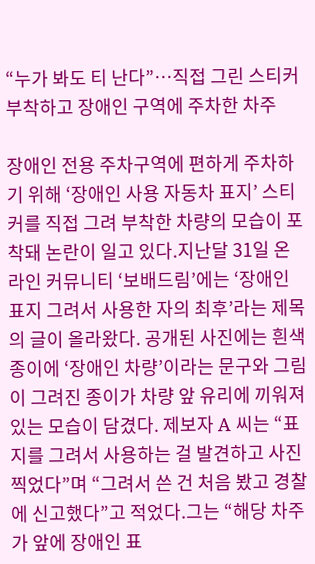“누가 봐도 티 난다”…직접 그린 스티커 부착하고 장애인 구역에 주차한 차주

장애인 전용 주차구역에 편하게 주차하기 위해 ‘장애인 사용 자동차 표지’ 스티커를 직접 그려 부착한 차량의 모습이 포착돼 논란이 일고 있다.지난달 31일 온라인 커뮤니티 ‘보배드림’에는 ‘장애인 표지 그려서 사용한 자의 최후’라는 제목의 글이 올라왔다. 공개된 사진에는 흰색 종이에 ‘장애인 차량’이라는 문구와 그림이 그려진 종이가 차량 앞 유리에 끼워져 있는 모습이 담겼다. 제보자 A 씨는 “표지를 그려서 사용하는 걸 발견하고 사진 찍었다”며 “그려서 쓴 건 처음 봤고 경찰에 신고했다”고 적었다.그는 “해당 차주가 앞에 장애인 표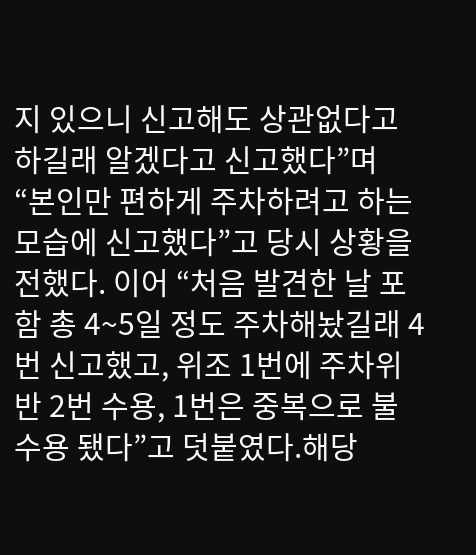지 있으니 신고해도 상관없다고 하길래 알겠다고 신고했다”며 “본인만 편하게 주차하려고 하는 모습에 신고했다”고 당시 상황을 전했다. 이어 “처음 발견한 날 포함 총 4~5일 정도 주차해놨길래 4번 신고했고, 위조 1번에 주차위반 2번 수용, 1번은 중복으로 불수용 됐다”고 덧붙였다.해당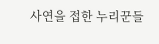사연을 접한 누리꾼들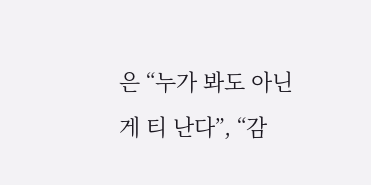은 “누가 봐도 아닌 게 티 난다”, “감